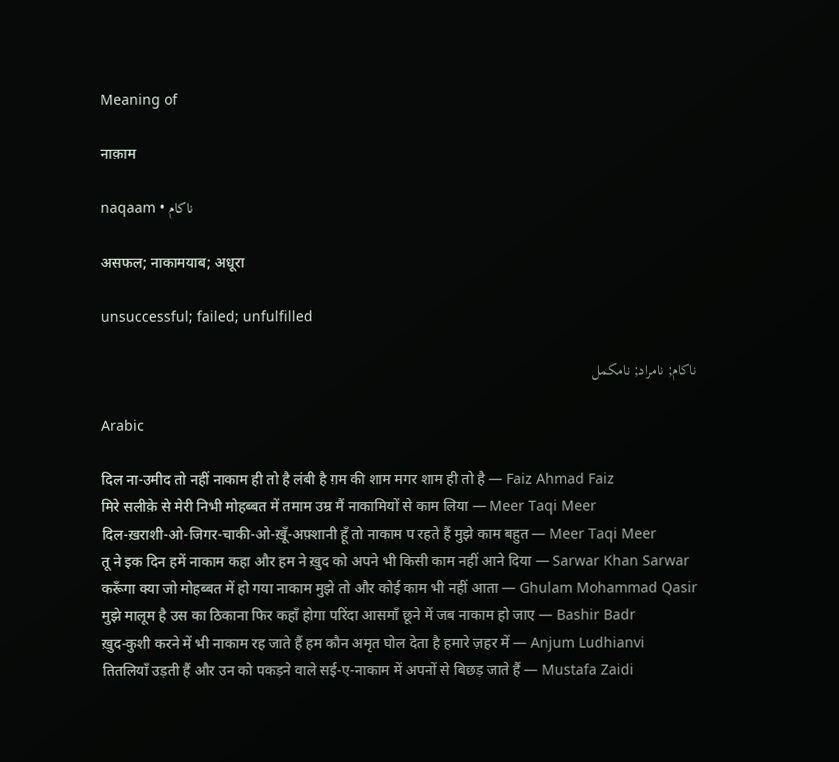Meaning of

नाक़ाम

naqaam • ناکام

असफल; नाकामयाब; अधूरा

unsuccessful; failed; unfulfilled

ناکام; نامراد; نامکمل

Arabic

दिल ना-उमीद तो नहीं नाकाम ही तो है लंबी है ग़म की शाम मगर शाम ही तो है — Faiz Ahmad Faiz
मिरे सलीक़े से मेरी निभी मोहब्बत में तमाम उम्र मैं नाकामियों से काम लिया — Meer Taqi Meer
दिल-ख़राशी-ओ-जिगर-चाकी-ओ-ख़ूँ-अफ़्शानी हूँ तो नाकाम प रहते हैं मुझे काम बहुत — Meer Taqi Meer
तू ने इक दिन हमें नाकाम कहा और हम ने ख़ुद को अपने भी किसी काम नहीं आने दिया — Sarwar Khan Sarwar
करूँगा क्या जो मोहब्बत में हो गया नाकाम मुझे तो और कोई काम भी नहीं आता — Ghulam Mohammad Qasir
मुझे मालूम है उस का ठिकाना फिर कहाँ होगा परिंदा आसमाँ छूने में जब नाकाम हो जाए — Bashir Badr
ख़ुद-कुशी करने में भी नाकाम रह जाते हैं हम कौन अमृत घोल देता है हमारे ज़हर में — Anjum Ludhianvi
तितलियाँ उड़ती हैं और उन को पकड़ने वाले सई-ए-नाकाम में अपनों से बिछड़ जाते हैं — Mustafa Zaidi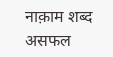नाक़ाम शब्द असफल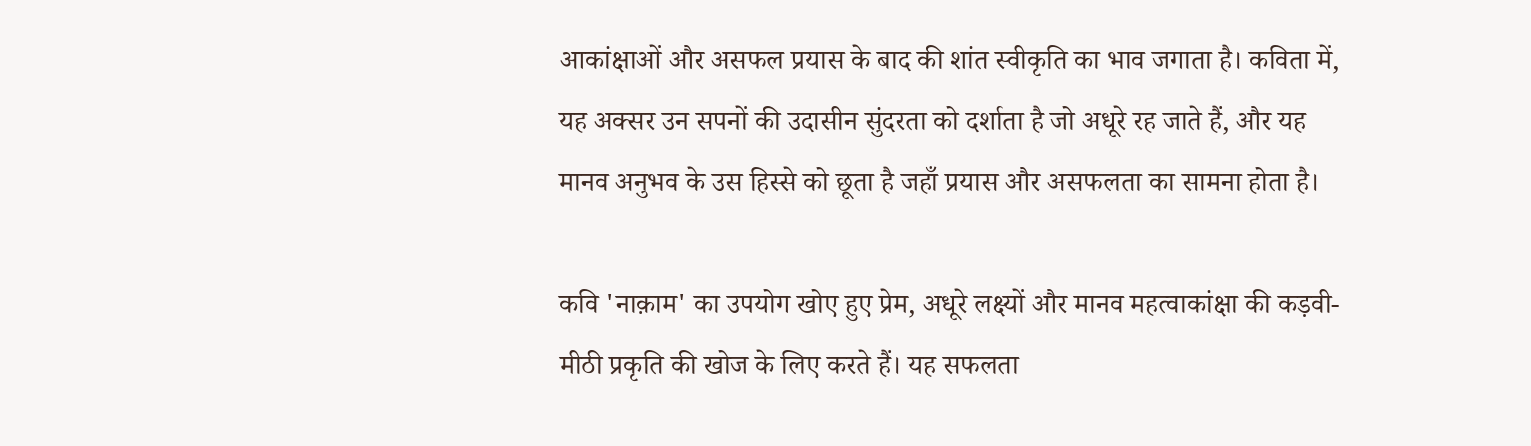आकांक्षाओं और असफल प्रयास के बाद की शांत स्वीकृति का भाव जगाता है। कविता में, यह अक्सर उन सपनों की उदासीन सुंदरता को दर्शाता है जो अधूरे रह जाते हैं, और यह मानव अनुभव के उस हिस्से को छूता है जहाँ प्रयास और असफलता का सामना होता है।

कवि 'नाक़ाम' का उपयोग खोए हुए प्रेम, अधूरे लक्ष्यों और मानव महत्वाकांक्षा की कड़वी-मीठी प्रकृति की खोज के लिए करते हैं। यह सफलता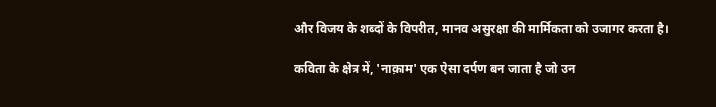और विजय के शब्दों के विपरीत, मानव असुरक्षा की मार्मिकता को उजागर करता है।

कविता के क्षेत्र में, 'नाक़ाम' एक ऐसा दर्पण बन जाता है जो उन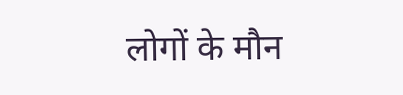लोगों के मौन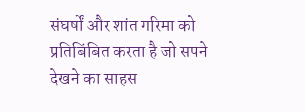संघर्षों और शांत गरिमा को प्रतिबिंबित करता है जो सपने देखने का साहस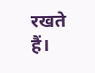रखते हैं।